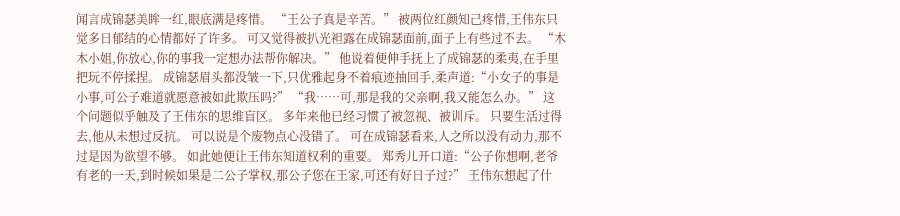闻言成锦瑟美眸一红,眼底满是疼惜。 “王公子真是辛苦。” 被两位红颜知己疼惜,王伟东只觉多日郁结的心情都好了许多。 可又觉得被扒光袒露在成锦瑟面前,面子上有些过不去。 “木木小姐,你放心,你的事我一定想办法帮你解决。” 他说着便伸手抚上了成锦瑟的柔夷,在手里把玩不停揉捏。 成锦瑟眉头都没皱一下,只优雅起身不着痕迹抽回手,柔声道:“小女子的事是小事,可公子难道就愿意被如此欺压吗?” “我……可,那是我的父亲啊,我又能怎么办。” 这个问题似乎触及了王伟东的思维盲区。 多年来他已经习惯了被忽视、被训斥。 只要生活过得去,他从未想过反抗。 可以说是个废物点心没错了。 可在成锦瑟看来,人之所以没有动力,那不过是因为欲望不够。 如此她便让王伟东知道权利的重要。 郑秀儿开口道:“公子你想啊,老爷有老的一天,到时候如果是二公子掌权,那公子您在王家,可还有好日子过?” 王伟东想起了什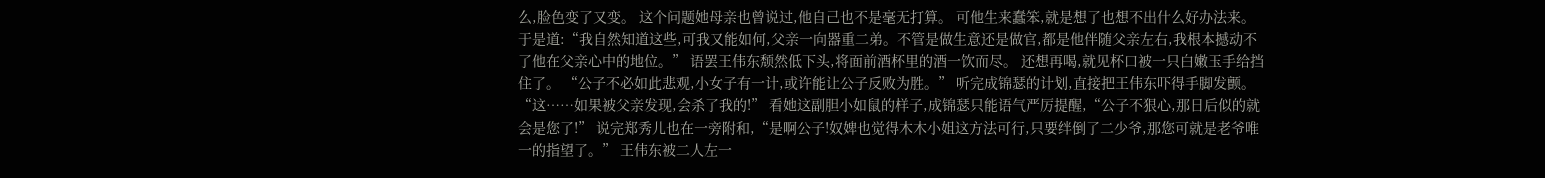么,脸色变了又变。 这个问题她母亲也曾说过,他自己也不是毫无打算。 可他生来蠢笨,就是想了也想不出什么好办法来。 于是道:“我自然知道这些,可我又能如何,父亲一向器重二弟。不管是做生意还是做官,都是他伴随父亲左右,我根本撼动不了他在父亲心中的地位。” 语罢王伟东颓然低下头,将面前酒杯里的酒一饮而尽。 还想再喝,就见杯口被一只白嫩玉手给挡住了。 “公子不必如此悲观,小女子有一计,或许能让公子反败为胜。” 听完成锦瑟的计划,直接把王伟东吓得手脚发颤。 “这……如果被父亲发现,会杀了我的!” 看她这副胆小如鼠的样子,成锦瑟只能语气严厉提醒,“公子不狠心,那日后似的就会是您了!” 说完郑秀儿也在一旁附和,“是啊公子!奴婢也觉得木木小姐这方法可行,只要绊倒了二少爷,那您可就是老爷唯一的指望了。” 王伟东被二人左一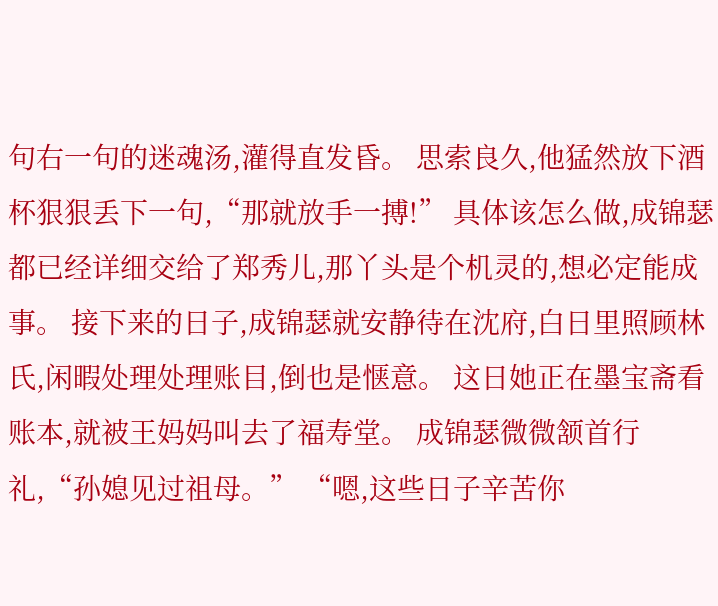句右一句的迷魂汤,灌得直发昏。 思索良久,他猛然放下酒杯狠狠丢下一句,“那就放手一搏!” 具体该怎么做,成锦瑟都已经详细交给了郑秀儿,那丫头是个机灵的,想必定能成事。 接下来的日子,成锦瑟就安静待在沈府,白日里照顾林氏,闲暇处理处理账目,倒也是惬意。 这日她正在墨宝斋看账本,就被王妈妈叫去了福寿堂。 成锦瑟微微颔首行礼,“孙媳见过祖母。” “嗯,这些日子辛苦你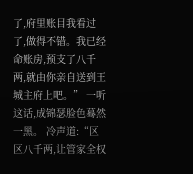了,府里账目我看过了,做得不错。我已经命账房,预支了八千两,就由你亲自送到王城主府上吧。” 一听这话,成锦瑟脸色蓦然一黑。 冷声道:“区区八千两,让管家全权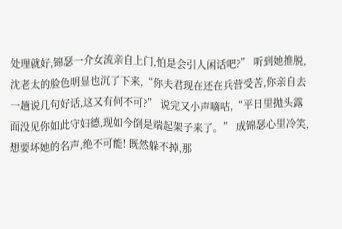处理就好,锦瑟一介女流亲自上门,怕是会引人闲话吧?” 听到她推脱,沈老太的脸色明显也沉了下来,“你夫君现在还在兵营受苦,你亲自去一趟说几句好话,这又有何不可?” 说完又小声嘀咕,“平日里抛头露面没见你如此守妇德,现如今倒是端起架子来了。” 成锦瑟心里冷笑,想要坏她的名声,绝不可能! 既然躲不掉,那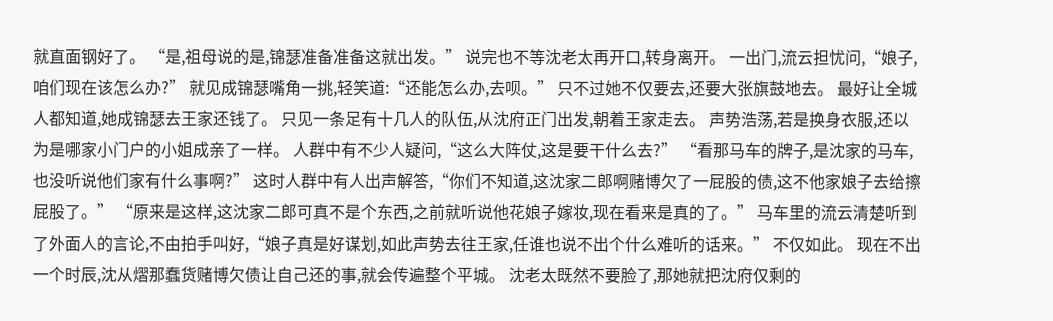就直面钢好了。 “是,祖母说的是,锦瑟准备准备这就出发。” 说完也不等沈老太再开口,转身离开。 一出门,流云担忧问,“娘子,咱们现在该怎么办?” 就见成锦瑟嘴角一挑,轻笑道:“还能怎么办,去呗。” 只不过她不仅要去,还要大张旗鼓地去。 最好让全城人都知道,她成锦瑟去王家还钱了。 只见一条足有十几人的队伍,从沈府正门出发,朝着王家走去。 声势浩荡,若是换身衣服,还以为是哪家小门户的小姐成亲了一样。 人群中有不少人疑问,“这么大阵仗,这是要干什么去?” “看那马车的牌子,是沈家的马车,也没听说他们家有什么事啊?” 这时人群中有人出声解答,“你们不知道,这沈家二郎啊赌博欠了一屁股的债,这不他家娘子去给擦屁股了。” “原来是这样,这沈家二郎可真不是个东西,之前就听说他花娘子嫁妆,现在看来是真的了。” 马车里的流云清楚听到了外面人的言论,不由拍手叫好,“娘子真是好谋划,如此声势去往王家,任谁也说不出个什么难听的话来。” 不仅如此。 现在不出一个时辰,沈从熠那蠢货赌博欠债让自己还的事,就会传遍整个平城。 沈老太既然不要脸了,那她就把沈府仅剩的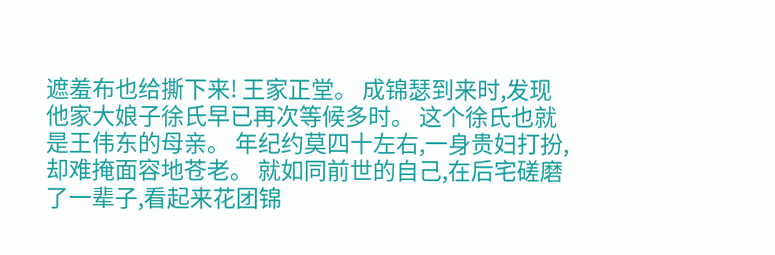遮羞布也给撕下来! 王家正堂。 成锦瑟到来时,发现他家大娘子徐氏早已再次等候多时。 这个徐氏也就是王伟东的母亲。 年纪约莫四十左右,一身贵妇打扮,却难掩面容地苍老。 就如同前世的自己,在后宅磋磨了一辈子,看起来花团锦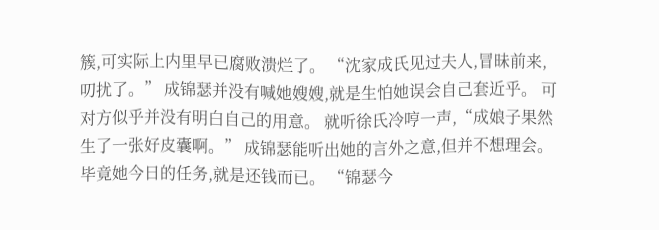簇,可实际上内里早已腐败溃烂了。 “沈家成氏见过夫人,冒昧前来,叨扰了。” 成锦瑟并没有喊她嫂嫂,就是生怕她误会自己套近乎。 可对方似乎并没有明白自己的用意。 就听徐氏冷哼一声,“成娘子果然生了一张好皮囊啊。” 成锦瑟能听出她的言外之意,但并不想理会。 毕竟她今日的任务,就是还钱而已。 “锦瑟今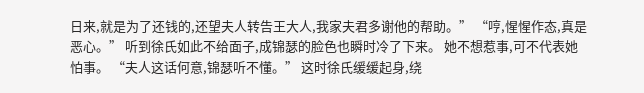日来,就是为了还钱的,还望夫人转告王大人,我家夫君多谢他的帮助。” “哼,惺惺作态,真是恶心。” 听到徐氏如此不给面子,成锦瑟的脸色也瞬时冷了下来。 她不想惹事,可不代表她怕事。 “夫人这话何意,锦瑟听不懂。” 这时徐氏缓缓起身,绕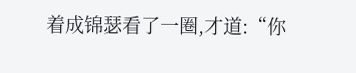着成锦瑟看了一圈,才道:“你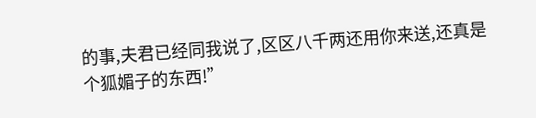的事,夫君已经同我说了,区区八千两还用你来送,还真是个狐媚子的东西!”